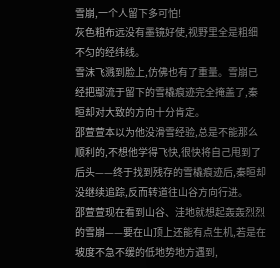雪崩,一个人留下多可怕!
灰色粗布远没有墨镜好使,视野里全是粗细不匀的经纬线。
雪沫飞溅到脸上,仿佛也有了重量。雪崩已经把鄢流于留下的雪橇痕迹完全掩盖了,秦晅却对大致的方向十分肯定。
邵萱萱本以为他没滑雪经验,总是不能那么顺利的,不想他学得飞快,很快将自己甩到了后头——终于找到残存的雪橇痕迹后,秦晅却没继续追踪,反而转道往山谷方向行进。
邵萱萱现在看到山谷、洼地就想起轰轰烈烈的雪崩——要在山顶上还能有点生机,若是在坡度不急不缓的低地势地方遇到,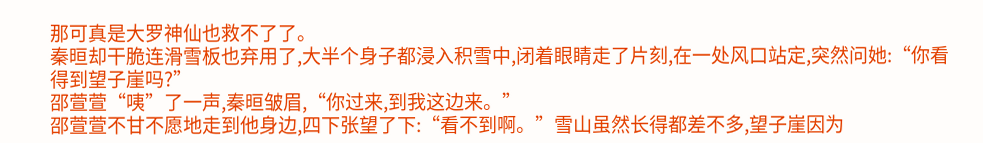那可真是大罗神仙也救不了了。
秦晅却干脆连滑雪板也弃用了,大半个身子都浸入积雪中,闭着眼睛走了片刻,在一处风口站定,突然问她:“你看得到望子崖吗?”
邵萱萱“咦”了一声,秦晅皱眉,“你过来,到我这边来。”
邵萱萱不甘不愿地走到他身边,四下张望了下:“看不到啊。”雪山虽然长得都差不多,望子崖因为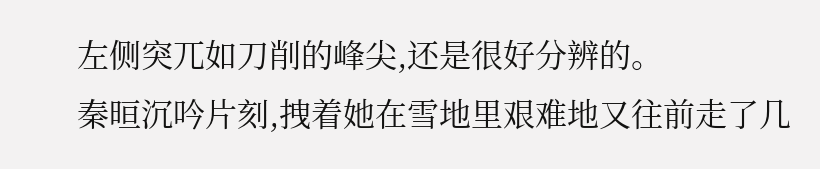左侧突兀如刀削的峰尖,还是很好分辨的。
秦晅沉吟片刻,拽着她在雪地里艰难地又往前走了几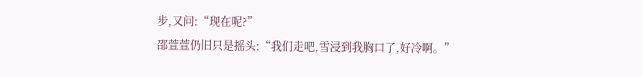步,又问:“现在呢?”
邵萱萱仍旧只是摇头:“我们走吧,雪浸到我胸口了,好冷啊。”